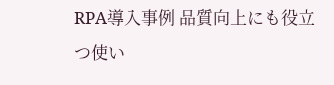RPA導入事例 品質向上にも役立つ使い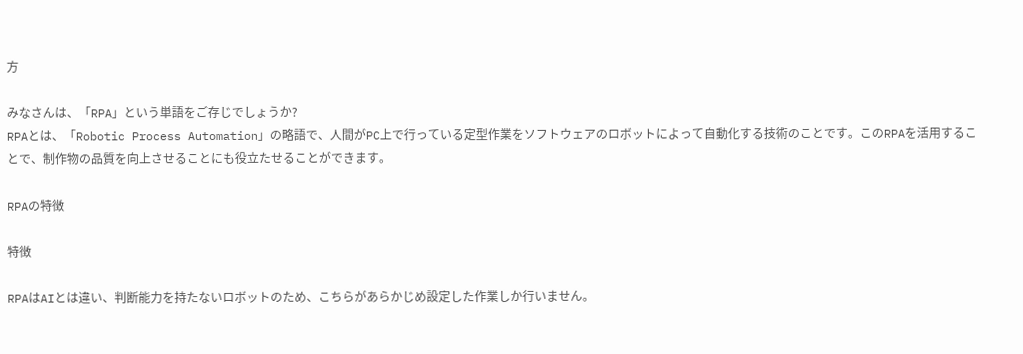方

みなさんは、「RPA」という単語をご存じでしょうか?
RPAとは、「Robotic Process Automation」の略語で、人間がPC上で行っている定型作業をソフトウェアのロボットによって自動化する技術のことです。このRPAを活用することで、制作物の品質を向上させることにも役立たせることができます。

RPAの特徴

特徴

RPAはAIとは違い、判断能力を持たないロボットのため、こちらがあらかじめ設定した作業しか行いません。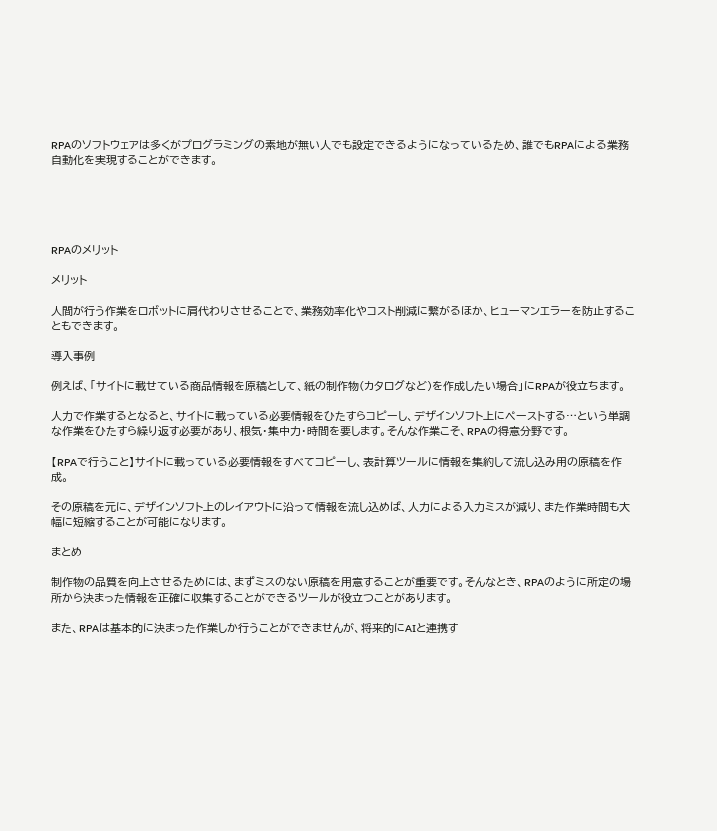RPAのソフトウェアは多くがプログラミングの素地が無い人でも設定できるようになっているため、誰でもRPAによる業務自動化を実現することができます。





RPAのメリット

メリット

人間が行う作業をロボットに肩代わりさせることで、業務効率化やコスト削減に繋がるほか、ヒューマンエラーを防止することもできます。

導入事例

例えば、「サイトに載せている商品情報を原稿として、紙の制作物(カタログなど)を作成したい場合」にRPAが役立ちます。

人力で作業するとなると、サイトに載っている必要情報をひたすらコピーし、デザインソフト上にペーストする…という単調な作業をひたすら繰り返す必要があり、根気・集中力・時間を要します。そんな作業こそ、RPAの得意分野です。

【RPAで行うこと】サイトに載っている必要情報をすべてコピーし、表計算ツールに情報を集約して流し込み用の原稿を作成。

その原稿を元に、デザインソフト上のレイアウトに沿って情報を流し込めば、人力による入力ミスが減り、また作業時間も大幅に短縮することが可能になります。

まとめ

制作物の品質を向上させるためには、まずミスのない原稿を用意することが重要です。そんなとき、RPAのように所定の場所から決まった情報を正確に収集することができるツールが役立つことがあります。

また、RPAは基本的に決まった作業しか行うことができませんが、将来的にAIと連携す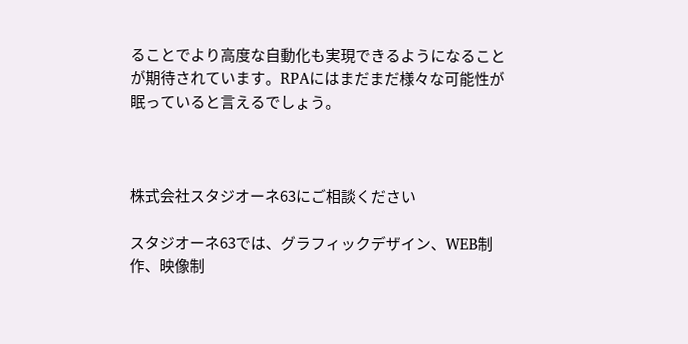ることでより高度な自動化も実現できるようになることが期待されています。RPAにはまだまだ様々な可能性が眠っていると言えるでしょう。



株式会社スタジオーネ63にご相談ください

スタジオーネ63では、グラフィックデザイン、WEB制作、映像制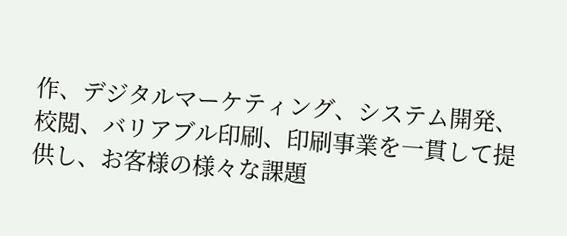作、デジタルマーケティング、システム開発、校閲、バリアブル印刷、印刷事業を一貫して提供し、お客様の様々な課題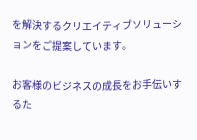を解決するクリエイティブソリューションをご提案しています。

お客様のビジネスの成長をお手伝いするた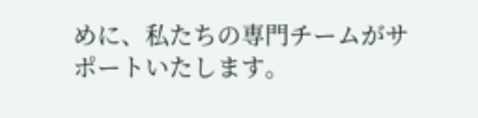めに、私たちの専門チームがサポートいたします。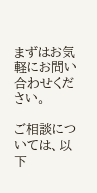まずはお気軽にお問い合わせください。

ご相談については、以下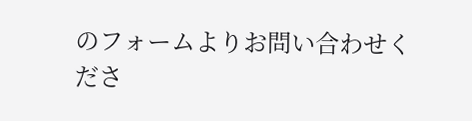のフォームよりお問い合わせくださ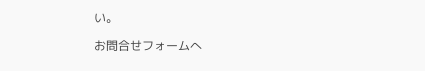い。

お問合せフォームへ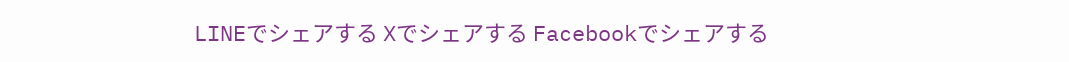LINEでシェアする Xでシェアする Facebookでシェアする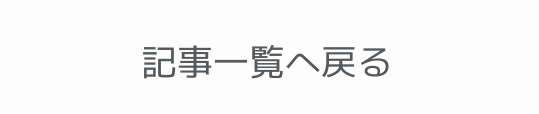記事一覧へ戻る